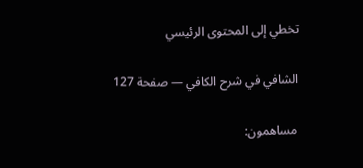تخطي إلى المحتوى الرئيسي

الشافي في شرح الكافي — صفحة 127

مساهمون: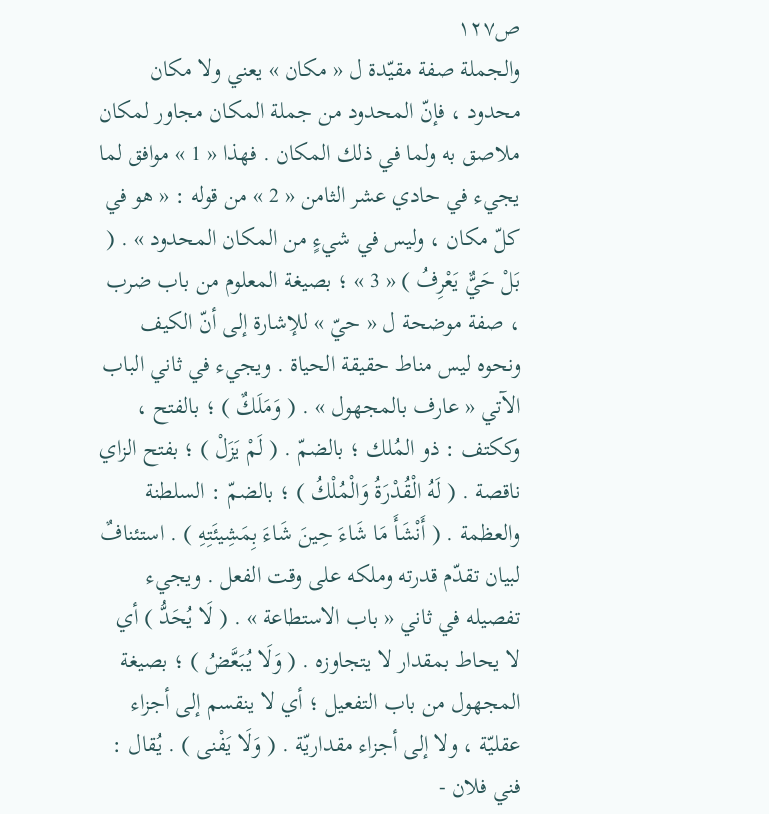ص١٢٧
والجملة صفة مقيّدة ل « مكان » يعني ولا مكان محدود ، فإنّ المحدود من جملة المكان مجاور لمكان ملاصق به ولما في ذلك المكان . فهذا « 1 » موافق لما يجيء في حادي عشر الثامن « 2 » من قوله : « هو في كلّ مكان ، وليس في شيءٍ من المكان المحدود » . ( بَلْ حَيٌّ يَعْرِفُ ) « 3 » ؛ بصيغة المعلوم من باب ضرب ، صفة موضحة ل « حيّ » للإشارة إلى أنّ الكيف ونحوه ليس مناط حقيقة الحياة . ويجيء في ثاني الباب الآتي « عارف بالمجهول » . ( وَمَلَكٌ ) ؛ بالفتح ، وككتف : ذو المُلك ؛ بالضمّ . ( لَمْ يَزَلْ ) ؛ بفتح الزاي ناقصة . ( لَهُ الْقُدْرَةُ وَالْمُلْكُ ) ؛ بالضمّ : السلطنة والعظمة . ( أَنْشَأَ مَا شَاءَ حِينَ شَاءَ بِمَشِيئَتِهِ ) . استئنافٌ لبيان تقدّم قدرته وملكه على وقت الفعل . ويجيء تفصيله في ثاني « باب الاستطاعة » . ( لَا يُحَدُّ ) أي لا يحاط بمقدار لا يتجاوزه . ( وَلَا يُبَعَّضُ ) ؛ بصيغة المجهول من باب التفعيل ؛ أي لا ينقسم إلى أجزاء عقليّة ، ولا إلى أجزاء مقداريّة . ( وَلَا يَفْنى ) . يُقال : فني فلان -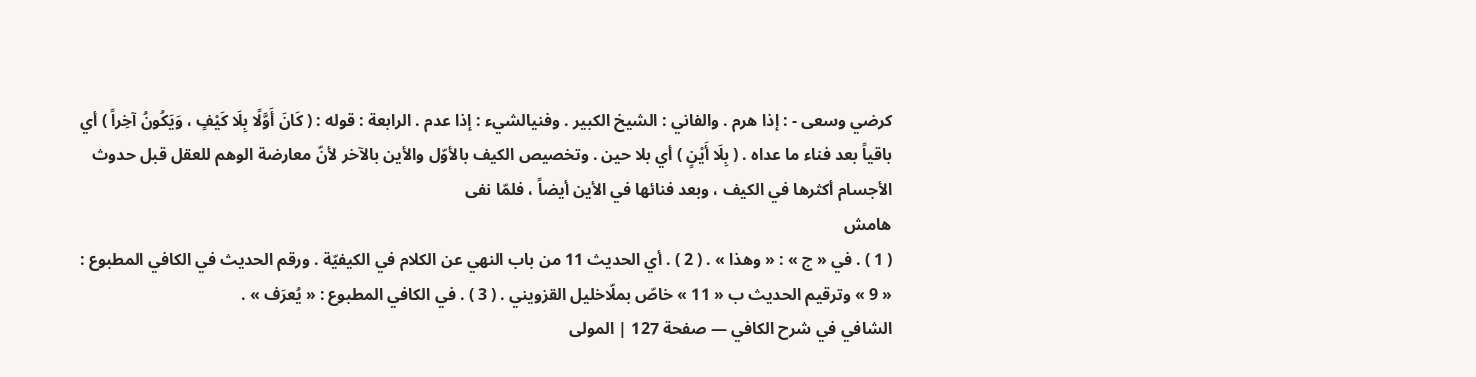كرضي وسعى - : إذا هرم . والفاني : الشيخ الكبير . وفنيالشيء : إذا عدم . الرابعة : قوله : ( كَانَ أَوَّلًا بِلَا كَيْفٍ ، وَيَكُونُ آخِراً ) أي باقياً بعد فناء ما عداه . ( بِلَا أَيْنٍ ) أي بلا حين . وتخصيص الكيف بالأوّل والأين بالآخر لأنّ معارضة الوهم للعقل قبل حدوث الأجسام أكثرها في الكيف ، وبعد فنائها في الأين أيضاً ، فلمّا نفى
هامش
( 1 ) . في « ج » : « وهذا » . ( 2 ) . أي الحديث 11 من باب النهي عن الكلام في الكيفيّة . ورقم الحديث في الكافي المطبوع : « 9 » وترقيم الحديث ب « 11 » خاصّ بملّاخليل القزويني . ( 3 ) . في الكافي المطبوع : « يُعرَف » .
الشافي في شرح الكافي — صفحة 127 | المولى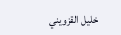خليل القزويني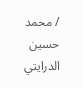/ محمد حسين الدرايتي